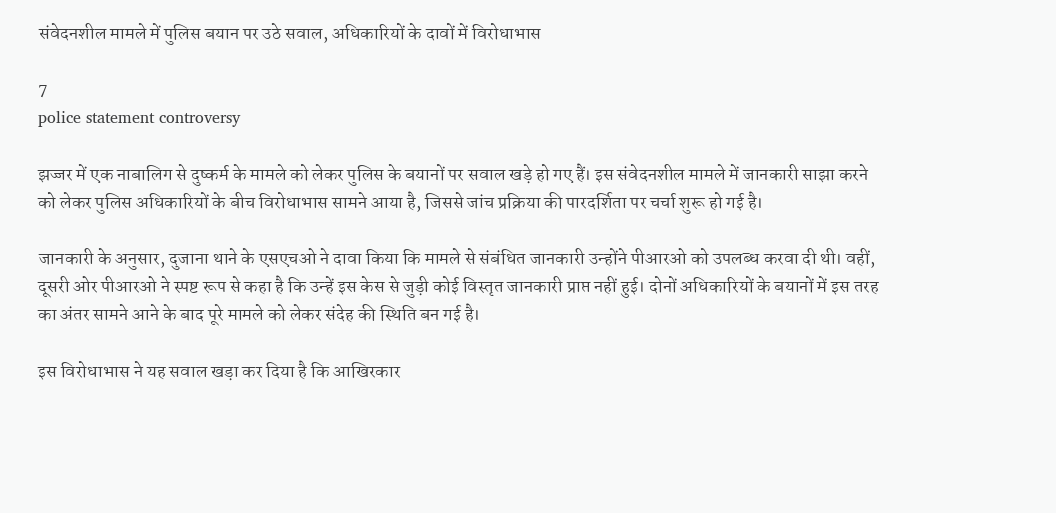संवेदनशील मामले में पुलिस बयान पर उठे सवाल, अधिकारियों के दावों में विरोधाभास

7
police statement controversy

झज्जर में एक नाबालिग से दुष्कर्म के मामले को लेकर पुलिस के बयानों पर सवाल खड़े हो गए हैं। इस संवेदनशील मामले में जानकारी साझा करने को लेकर पुलिस अधिकारियों के बीच विरोधाभास सामने आया है, जिससे जांच प्रक्रिया की पारदर्शिता पर चर्चा शुरू हो गई है।

जानकारी के अनुसार, दुजाना थाने के एसएचओ ने दावा किया कि मामले से संबंधित जानकारी उन्होंने पीआरओ को उपलब्ध करवा दी थी। वहीं, दूसरी ओर पीआरओ ने स्पष्ट रूप से कहा है कि उन्हें इस केस से जुड़ी कोई विस्तृत जानकारी प्राप्त नहीं हुई। दोनों अधिकारियों के बयानों में इस तरह का अंतर सामने आने के बाद पूरे मामले को लेकर संदेह की स्थिति बन गई है।

इस विरोधाभास ने यह सवाल खड़ा कर दिया है कि आखिरकार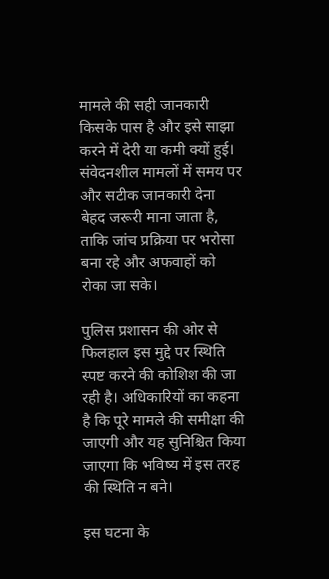मामले की सही जानकारी किसके पास है और इसे साझा करने में देरी या कमी क्यों हुई। संवेदनशील मामलों में समय पर और सटीक जानकारी देना बेहद जरूरी माना जाता है, ताकि जांच प्रक्रिया पर भरोसा बना रहे और अफवाहों को रोका जा सके।

पुलिस प्रशासन की ओर से फिलहाल इस मुद्दे पर स्थिति स्पष्ट करने की कोशिश की जा रही है। अधिकारियों का कहना है कि पूरे मामले की समीक्षा की जाएगी और यह सुनिश्चित किया जाएगा कि भविष्य में इस तरह की स्थिति न बने।

इस घटना के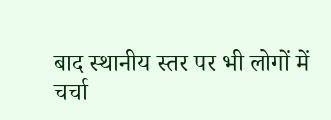बाद स्थानीय स्तर पर भी लोगों में चर्चा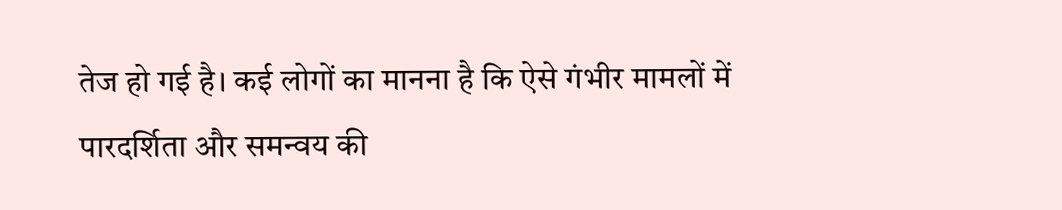तेज हो गई है। कई लोगों का मानना है कि ऐसे गंभीर मामलों में पारदर्शिता और समन्वय की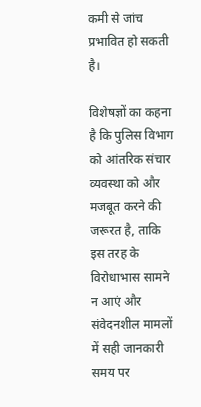कमी से जांच प्रभावित हो सकती है।

विशेषज्ञों का कहना है कि पुलिस विभाग को आंतरिक संचार व्यवस्था को और मजबूत करने की जरूरत है, ताकि इस तरह के विरोधाभास सामने न आएं और संवेदनशील मामलों में सही जानकारी समय पर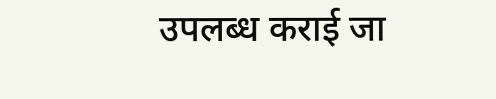उपलब्ध कराई जा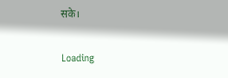सके।

Loading